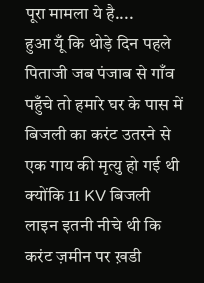पूरा मामला ये है....
हुआ यूँ कि थोड़े दिन पहले पिताजी जब पंजाब से गाँव पहुँचे तो हमारे घर के पास में बिजली का करंट उतरने से एक गाय की मृत्यु हो गई थी क्योंकि 11 KV बिजली लाइन इतनी नीचे थी कि करंट ज़मीन पर ख़डी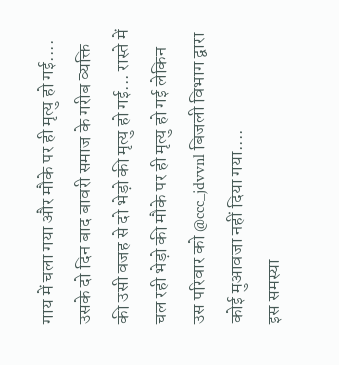गाय में चला गया और मौके पर ही मृत्यु हो गई.... उसके दो दिन बाद बावरी समाज के गरीब व्यक्ति की उसी वजह से दो भेड़ो की मृत्यु हो गई... रास्ते में चल रही भेड़ो की मौके पर ही मृत्यु हो गई लेकिन उस परिवार को @ccc_jdvvnl बिजली विभाग द्वारा कोई मुआवजा नहीं दिया गया....
इस समस्या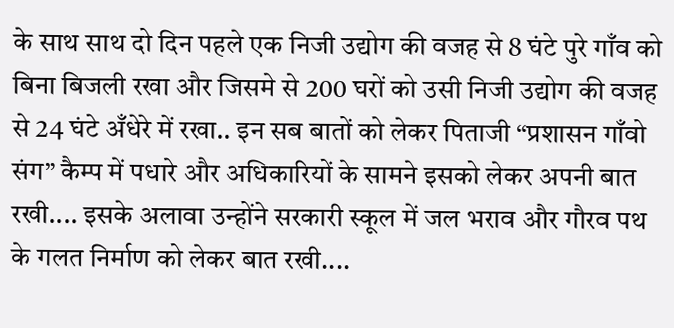के साथ साथ दो दिन पहले एक निजी उद्योग की वजह से 8 घंटे पुरे गाँव को बिना बिजली रखा और जिसमे से 200 घरों को उसी निजी उद्योग की वजह से 24 घंटे अँधेरे में रखा.. इन सब बातों को लेकर पिताजी “प्रशासन गाँवो संग” कैम्प में पधारे और अधिकारियों के सामने इसको लेकर अपनी बात रखी.... इसके अलावा उन्होंने सरकारी स्कूल में जल भराव और गौरव पथ के गलत निर्माण को लेकर बात रखी....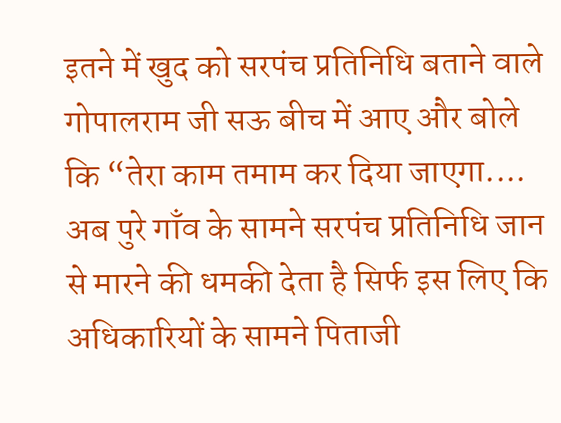इतने में खुद को सरपंच प्रतिनिधि बताने वाले गोपालराम जी सऊ बीच में आए और बोले कि “तेरा काम तमाम कर दिया जाएगा....
अब पुरे गाँव के सामने सरपंच प्रतिनिधि जान से मारने की धमकी देता है सिर्फ इस लिए कि अधिकारियों के सामने पिताजी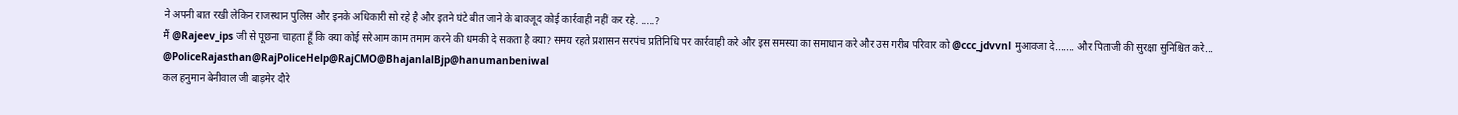ने अपनी बात रखी लेकिन राजस्थान पुलिस और इनके अधिकारी सो रहे है और इतने घंटे बीत जाने के बावजूद कोई कार्रवाही नहीं कर रहे. .....?
मैं @Rajeev_ips जी से पूछना चाहता हूँ कि क्या कोई सरेआम काम तमाम करने की धमकी दे सकता है क्या? समय रहते प्रशासन सरपंच प्रतिनिधि पर कार्रवाही करे और इस समस्या का समाधान करे और उस गरीब परिवार को @ccc_jdvvnl मुआवजा दे....... और पिताजी की सुरक्षा सुनिश्चित करे...
@PoliceRajasthan@RajPoliceHelp@RajCMO@BhajanlalBjp@hanumanbeniwal
कल हनुमान बेनीवाल जी बाड़मेर दौरे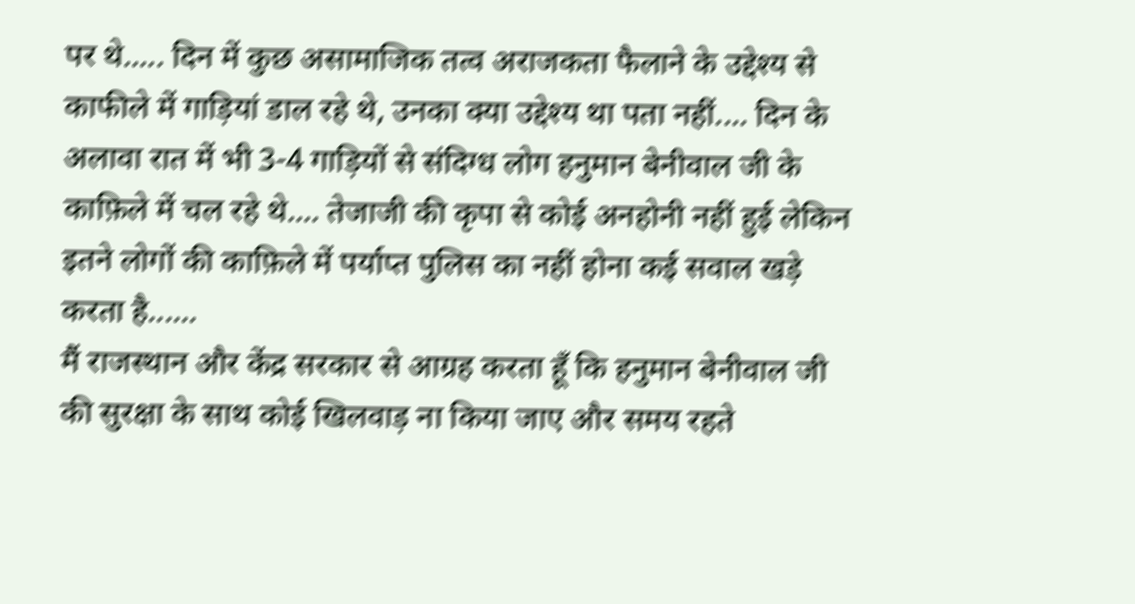पर थे..... दिन में कुछ असामाजिक तत्व अराजकता फैलाने के उद्देश्य से काफीले में गाड़ियां डाल रहे थे, उनका क्या उद्देश्य था पता नहीं.... दिन के अलावा रात में भी 3-4 गाड़ियों से संदिग्ध लोग हनुमान बेनीवाल जी के काफ़िले में चल रहे थे.... तेजाजी की कृपा से कोई अनहोनी नहीं हुई लेकिन इतने लोगों की काफ़िले में पर्याप्त पुलिस का नहीं होना कई सवाल खड़े करता है......
मैं राजस्थान और केंद्र सरकार से आग्रह करता हूँ कि हनुमान बेनीवाल जी की सुरक्षा के साथ कोई खिलवाड़ ना किया जाए और समय रहते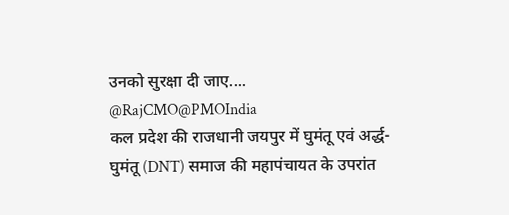उनको सुरक्षा दी जाए....
@RajCMO@PMOIndia
कल प्रदेश की राजधानी जयपुर में घुमंतू एवं अर्द्ध-घुमंतू (DNT) समाज की महापंचायत के उपरांत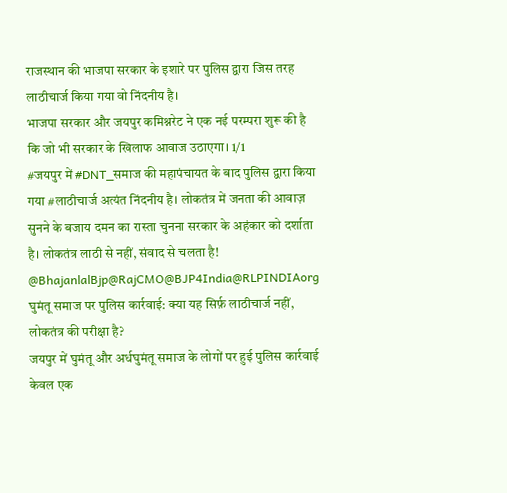राजस्थान की भाजपा सरकार के इशारे पर पुलिस द्वारा जिस तरह लाठीचार्ज किया गया वो निंदनीय है।
भाजपा सरकार और जयपुर कमिश्नरेट ने एक नई परम्परा शुरू की है कि जो भी सरकार के खिलाफ आवाज उठाएगा। 1/1
#जयपुर में #DNT_समाज की महापंचायत के बाद पुलिस द्वारा किया गया #लाठीचार्ज अत्यंत निंदनीय है। लोकतंत्र में जनता की आवाज़ सुनने के बजाय दमन का रास्ता चुनना सरकार के अहंकार को दर्शाता है। लोकतंत्र लाठी से नहीं, संवाद से चलता है! @BhajanlalBjp@RajCMO@BJP4India@RLPINDIAorg
घुमंतू समाज पर पुलिस कार्रवाई: क्या यह सिर्फ़ लाठीचार्ज नहीं, लोकतंत्र की परीक्षा है?
जयपुर में घुमंतू और अर्धघुमंतू समाज के लोगों पर हुई पुलिस कार्रवाई केवल एक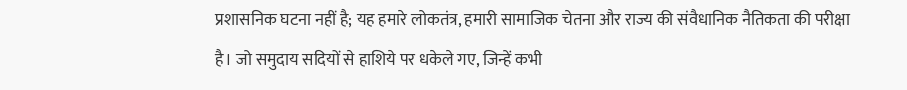प्रशासनिक घटना नहीं है; यह हमारे लोकतंत्र, हमारी सामाजिक चेतना और राज्य की संवैधानिक नैतिकता की परीक्षा है। जो समुदाय सदियों से हाशिये पर धकेले गए, जिन्हें कभी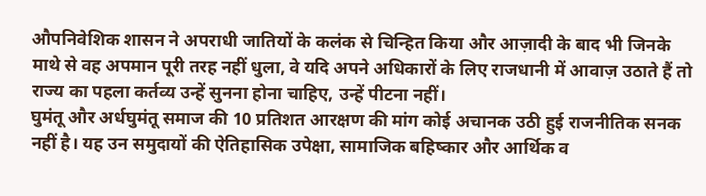औपनिवेशिक शासन ने अपराधी जातियों के कलंक से चिन्हित किया और आज़ादी के बाद भी जिनके माथे से वह अपमान पूरी तरह नहीं धुला, वे यदि अपने अधिकारों के लिए राजधानी में आवाज़ उठाते हैं तो राज्य का पहला कर्तव्य उन्हें सुनना होना चाहिए, उन्हें पीटना नहीं।
घुमंतू और अर्धघुमंतू समाज की 10 प्रतिशत आरक्षण की मांग कोई अचानक उठी हुई राजनीतिक सनक नहीं है। यह उन समुदायों की ऐतिहासिक उपेक्षा, सामाजिक बहिष्कार और आर्थिक व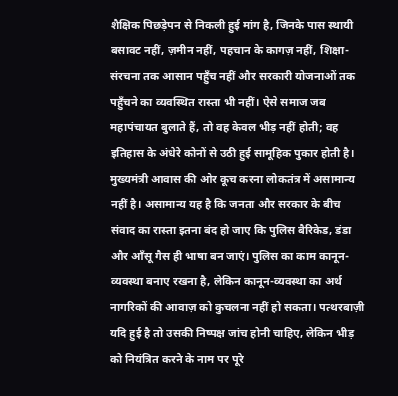शैक्षिक पिछड़ेपन से निकली हुई मांग है, जिनके पास स्थायी बसावट नहीं, ज़मीन नहीं, पहचान के कागज़ नहीं, शिक्षा-संरचना तक आसान पहुँच नहीं और सरकारी योजनाओं तक पहुँचने का व्यवस्थित रास्ता भी नहीं। ऐसे समाज जब महापंचायत बुलाते हैं, तो वह केवल भीड़ नहीं होती; वह इतिहास के अंधेरे कोनों से उठी हुई सामूहिक पुकार होती है।
मुख्यमंत्री आवास की ओर कूच करना लोकतंत्र में असामान्य नहीं है। असामान्य यह है कि जनता और सरकार के बीच संवाद का रास्ता इतना बंद हो जाए कि पुलिस बैरिकेड, डंडा और आँसू गैस ही भाषा बन जाएं। पुलिस का काम कानून-व्यवस्था बनाए रखना है, लेकिन कानून-व्यवस्था का अर्थ नागरिकों की आवाज़ को कुचलना नहीं हो सकता। पत्थरबाज़ी यदि हुई है तो उसकी निष्पक्ष जांच होनी चाहिए, लेकिन भीड़ को नियंत्रित करने के नाम पर पूरे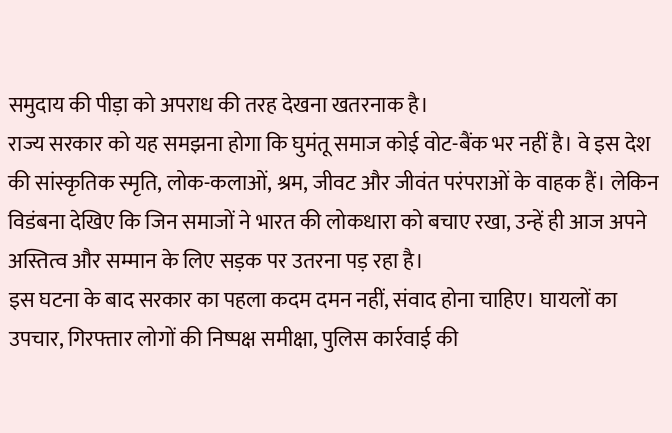समुदाय की पीड़ा को अपराध की तरह देखना खतरनाक है।
राज्य सरकार को यह समझना होगा कि घुमंतू समाज कोई वोट-बैंक भर नहीं है। वे इस देश की सांस्कृतिक स्मृति, लोक-कलाओं, श्रम, जीवट और जीवंत परंपराओं के वाहक हैं। लेकिन विडंबना देखिए कि जिन समाजों ने भारत की लोकधारा को बचाए रखा, उन्हें ही आज अपने अस्तित्व और सम्मान के लिए सड़क पर उतरना पड़ रहा है।
इस घटना के बाद सरकार का पहला कदम दमन नहीं, संवाद होना चाहिए। घायलों का उपचार, गिरफ्तार लोगों की निष्पक्ष समीक्षा, पुलिस कार्रवाई की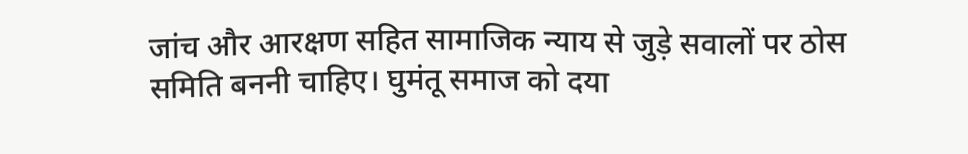जांच और आरक्षण सहित सामाजिक न्याय से जुड़े सवालों पर ठोस समिति बननी चाहिए। घुमंतू समाज को दया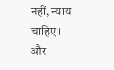नहीं, न्याय चाहिए। और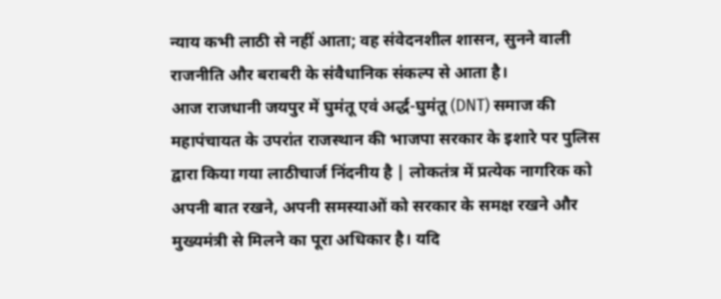न्याय कभी लाठी से नहीं आता; वह संवेदनशील शासन, सुनने वाली राजनीति और बराबरी के संवैधानिक संकल्प से आता है।
आज राजधानी जयपुर में घुमंतू एवं अर्द्ध-घुमंतू (DNT) समाज की महापंचायत के उपरांत राजस्थान की भाजपा सरकार के इशारे पर पुलिस द्वारा किया गया लाठीचार्ज निंदनीय है | लोकतंत्र में प्रत्येक नागरिक को अपनी बात रखने, अपनी समस्याओं को सरकार के समक्ष रखने और मुख्यमंत्री से मिलने का पूरा अधिकार है। यदि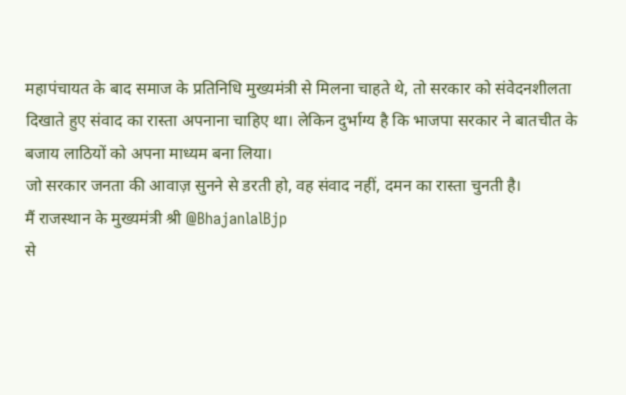महापंचायत के बाद समाज के प्रतिनिधि मुख्यमंत्री से मिलना चाहते थे, तो सरकार को संवेदनशीलता दिखाते हुए संवाद का रास्ता अपनाना चाहिए था। लेकिन दुर्भाग्य है कि भाजपा सरकार ने बातचीत के बजाय लाठियों को अपना माध्यम बना लिया।
जो सरकार जनता की आवाज़ सुनने से डरती हो, वह संवाद नहीं, दमन का रास्ता चुनती है।
मैं राजस्थान के मुख्यमंत्री श्री @BhajanlalBjp
से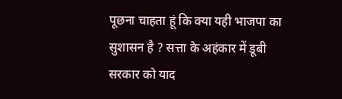पूछना चाहता हूं कि क्या यही भाजपा का सुशासन है ? सत्ता के अहंकार में डूबी सरकार को याद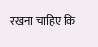रखना चाहिए कि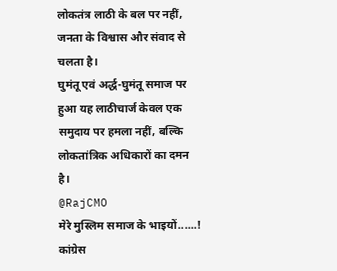लोकतंत्र लाठी के बल पर नहीं, जनता के विश्वास और संवाद से चलता है।
घुमंतू एवं अर्द्ध-घुमंतू समाज पर हुआ यह लाठीचार्ज केवल एक समुदाय पर हमला नहीं, बल्कि लोकतांत्रिक अधिकारों का दमन है।
@RajCMO
मेरे मुस्लिम समाज के भाइयों......!
कांग्रेस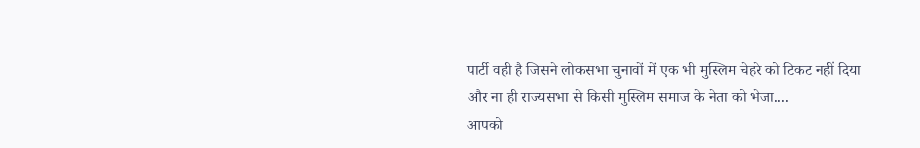पार्टी वही है जिसने लोकसभा चुनावों में एक भी मुस्लिम चेहरे को टिकट नहीं दिया और ना ही राज्यसभा से किसी मुस्लिम समाज के नेता को भेजा....
आपको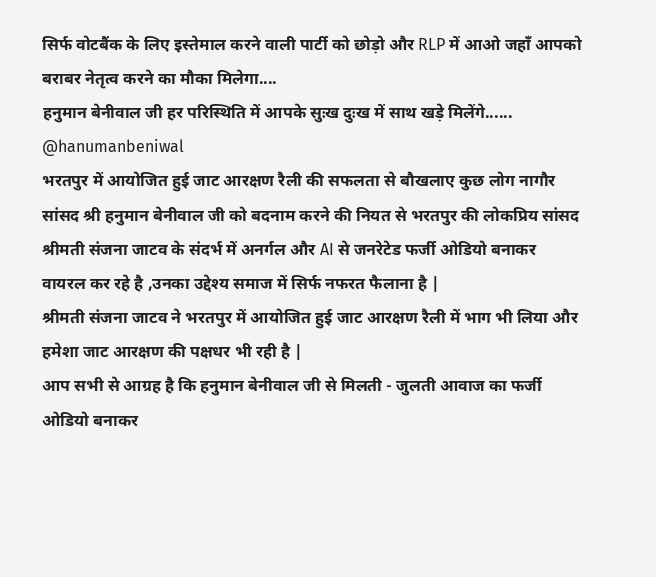सिर्फ वोटबैंक के लिए इस्तेमाल करने वाली पार्टी को छोड़ो और RLP में आओ जहाँ आपको बराबर नेतृत्व करने का मौका मिलेगा....
हनुमान बेनीवाल जी हर परिस्थिति में आपके सुःख दुःख में साथ खड़े मिलेंगे......
@hanumanbeniwal
भरतपुर में आयोजित हुई जाट आरक्षण रैली की सफलता से बौखलाए कुछ लोग नागौर सांसद श्री हनुमान बेनीवाल जी को बदनाम करने की नियत से भरतपुर की लोकप्रिय सांसद श्रीमती संजना जाटव के संदर्भ में अनर्गल और AI से जनरेटेड फर्जी ओडियो बनाकर वायरल कर रहे है ,उनका उद्देश्य समाज में सिर्फ नफरत फैलाना है |
श्रीमती संजना जाटव ने भरतपुर में आयोजित हुई जाट आरक्षण रैली में भाग भी लिया और हमेशा जाट आरक्षण की पक्षधर भी रही है |
आप सभी से आग्रह है कि हनुमान बेनीवाल जी से मिलती - जुलती आवाज का फर्जी ओडियो बनाकर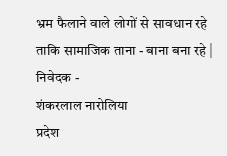भ्रम फैलाने वाले लोगों से सावधान रहे ताकि सामाजिक ताना - बाना बना रहे |
निवेदक -
शंकरलाल नारोलिया
प्रदेश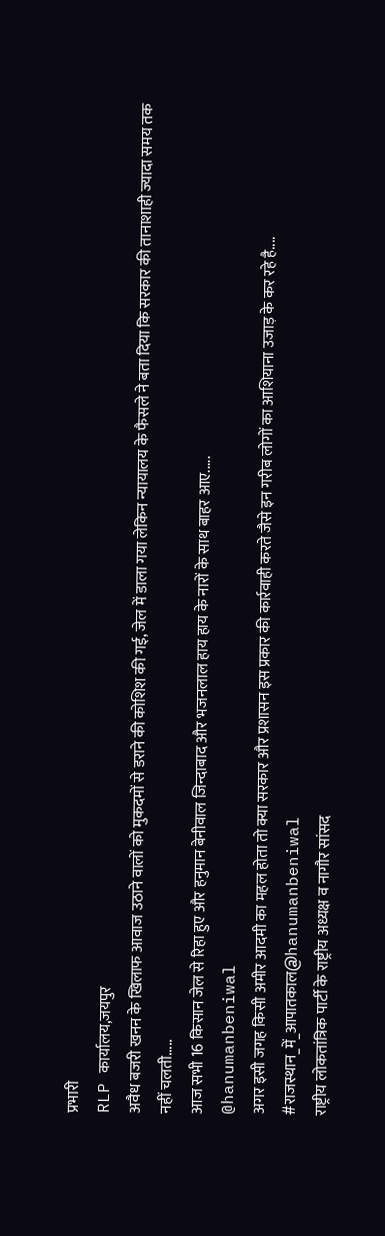प्रभारी
RLP कार्यालय,जयपुर
अवैध बजरी खनन के खिलाफ आवाज उठाने वालों को मुकदमों से डराने की कोशिश की गई, जेल में डाला गया लेकिन न्यायालय के फैसले ने बता दिया कि सरकार की तानाशाही ज्यादा समय तक नहीं चलती.....
आज सभी 16 किसान जेल से रिहा हुए और हनुमान बेनीवाल जिन्दाबाद और भजनलाल हाय हाय के नारों के साथ बाहर आए.....
@hanumanbeniwal
अगर इसी जगह किसी अमीर आदमी का महल होता तो क्या सरकार और प्रशासन इस प्रकार की कार्रवाही करते जैसे इन गरीब लोगों का आशियाना उजाड़ के कर रहे है....
#राजस्थान_में_आपातकाल@hanumanbeniwal
राष्ट्रीय लोकतांत्रिक पार्टी के राष्ट्रीय अध्यक्ष व नागौर सांसद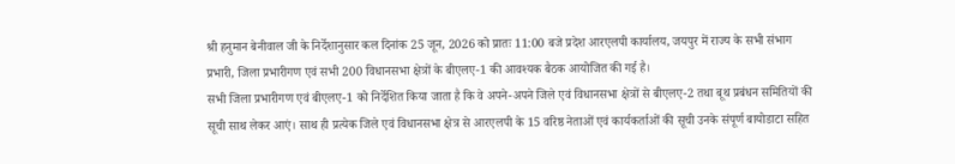श्री हनुमान बेनीवाल जी के निर्देशानुसार कल दिनांक 25 जून, 2026 को प्रातः 11:00 बजे प्रदेश आरएलपी कार्यालय, जयपुर में राज्य के सभी संभाग प्रभारी, जिला प्रभारीगण एवं सभी 200 विधानसभा क्षेत्रों के बीएलए-1 की आवश्यक बैठक आयोजित की गई है।
सभी जिला प्रभारीगण एवं बीएलए-1 को निर्देशित किया जाता है कि वे अपने-अपने जिले एवं विधानसभा क्षेत्रों से बीएलए-2 तथा बूथ प्रबंधन समितियों की सूची साथ लेकर आएं। साथ ही प्रत्येक जिले एवं विधानसभा क्षेत्र से आरएलपी के 15 वरिष्ठ नेताओं एवं कार्यकर्ताओं की सूची उनके संपूर्ण बायोडाटा सहित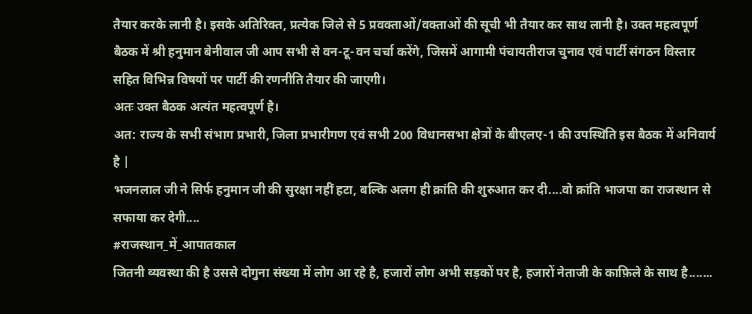तैयार करके लानी है। इसके अतिरिक्त, प्रत्येक जिले से 5 प्रवक्ताओं/वक्ताओं की सूची भी तैयार कर साथ लानी है। उक्त महत्वपूर्ण बैठक में श्री हनुमान बेनीवाल जी आप सभी से वन-टू-वन चर्चा करेंगे, जिसमें आगामी पंचायतीराज चुनाव एवं पार्टी संगठन विस्तार सहित विभिन्न विषयों पर पार्टी की रणनीति तैयार की जाएगी।
अतः उक्त बैठक अत्यंत महत्वपूर्ण है।
अत: राज्य के सभी संभाग प्रभारी, जिला प्रभारीगण एवं सभी 200 विधानसभा क्षेत्रों के बीएलए-1 की उपस्थिति इस बैठक में अनिवार्य है |
भजनलाल जी ने सिर्फ हनुमान जी की सुरक्षा नहीं हटा, बल्कि अलग ही क्रांति की शुरुआत कर दी....वो क्रांति भाजपा का राजस्थान से सफाया कर देगी....
#राजस्थान_में_आपातकाल
जितनी व्यवस्था की है उससे दोगुना संख्या में लोग आ रहे है, हजारों लोग अभी सड़कों पर है, हजारों नेताजी के काफ़िले के साथ है.......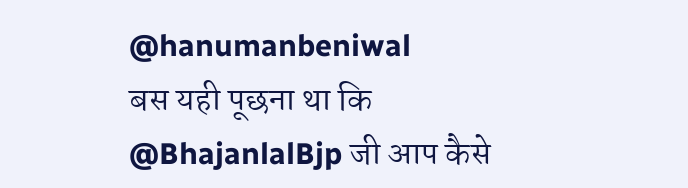@hanumanbeniwal
बस यही पूछना था कि @BhajanlalBjp जी आप कैसे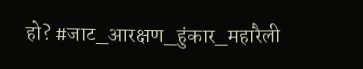हो? #जाट_आरक्षण_हुंकार_महारैली